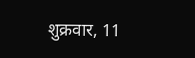शुक्रवार, 11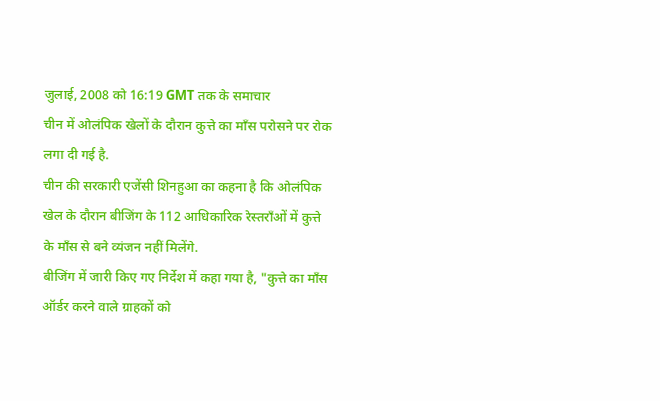जुलाई, 2008 को 16:19 GMT तक के समाचार
चीन में ओलंपिक खेलों के दौरान कुत्ते का माँस परोसने पर रोक लगा दी गई है.
चीन की सरकारी एजेंसी शिनहुआ का कहना है कि ओलंपिक खेल के दौरान बीजिंग के 112 आधिकारिक रेस्तराँओं में कुत्ते के माँस से बने व्यंजन नहीं मिलेंगे.
बीजिंग में जारी किए गए निर्देश में कहा गया है, "कुत्ते का माँस ऑर्डर करने वाले ग्राहकों को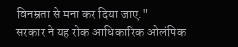विनम्रता से मना कर दिया जाए."
सरकार ने यह रोक आधिकारिक ओलंपिक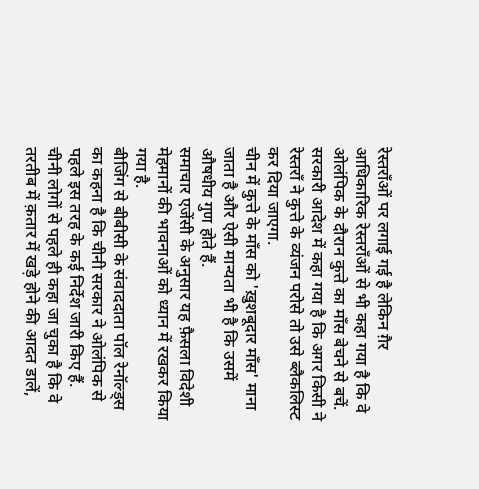रेस्तराँओं पर लगाई गई है लेकिन ग़ैर आधिकारिक रेस्तराँओं से भी कहा गया है कि वे ओलंपिक के दौरान कुत्ते का माँस बेचने से बचें.
सरकारी आदेश में कहा गया है कि अगर किसी ने रेस्तराँ ने कुत्ते के व्यंजन परोसे तो उसे ब्लैकलिस्ट कर दिया जाएगा.
चीन में कुत्ते के माँस को 'ख़ुशबूदार माँस' माना जाता है और ऐसी मान्यता भी है कि उसमें औषधीय गुण होते हैं.
समाचार एजेंसी के अनुसार यह फ़ैसला विदेशी मेहमानों की भावनाओं को ध्यान में रखकर किया गया है.
बीजिंग से बीबीसी के संवाददाता पॉल रेनॉल्ड्स का कहना है कि चीनी सरकार ने ओलंपिक से पहले इस तरह के कई निर्देश जारी किए हैं.
चीनी लोगों से पहले ही कहा जा चुका है कि वे तरतीब में क़तार में खड़े होने की आदत डालें,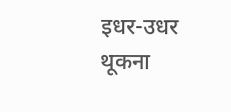इधर-उधर थूकना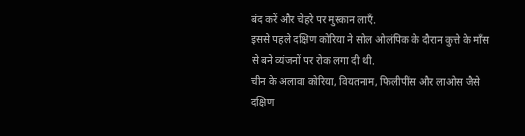बंद करें और चेहरे पर मुस्कान लाएँ.
इससे पहले दक्षिण कोरिया ने सोल ओलंपिक के दौरान कुत्ते के माँस से बने व्यंजनों पर रोक लगा दी थी.
चीन के अलावा कोरिया, वियतनाम, फिलीपींस और लाओस जैसे दक्षिण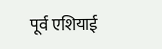पूर्व एशियाई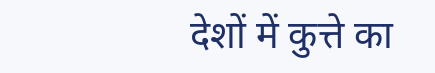देशों में कुत्ते का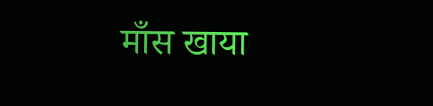माँस खाया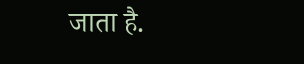जाता है.